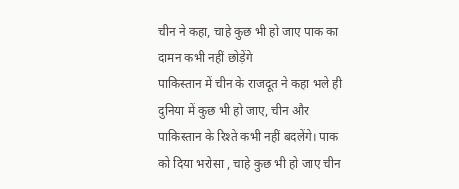चीन ने कहा, चाहे कुछ भी हो जाए पाक का दामन कभी नहीं छोड़ेंगे
पाकिस्तान में चीन के राजदूत ने कहा भले ही दुनिया में कुछ भी हो जाए, चीन और पाकिस्तान के रिश्ते कभी नहीं बदलेंगे। पाक को दिया भरोसा , चाहे कुछ भी हो जाए चीन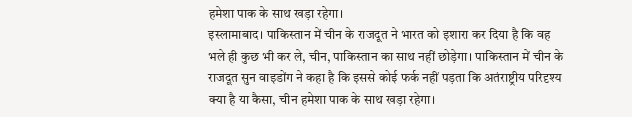हमेशा पाक के साथ खड़ा रहेगा।
इस्लामाबाद। पाकिस्तान में चीन के राजदूत ने भारत को इशारा कर दिया है कि वह भले ही कुछ भी कर ले, चीन, पाकिस्तान का साथ नहीं छोड़ेगा। पाकिस्तान में चीन के राजदूत सुन वाइडोंग ने कहा है कि इससे कोई फर्क नहीं पड़ता कि अतंराष्ट्रीय परिदृश्य क्या है या कैसा, चीन हमेशा पाक के साथ खड़ा रहेगा।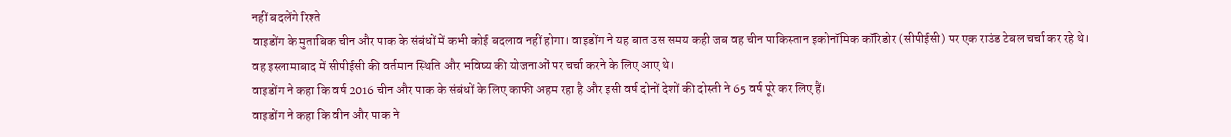नहीं बदलेंगे रिश्ते
वाइडोंग के मुताबिक चीन और पाक के संबंधों में कभी कोई बदलाव नहीं होगा। वाइडोंग ने यह बात उस समय कही जब वह चीन पाकिस्तान इकोनॉमिक कॉरिडोर (सीपीईसी) पर एक राउंड टेबल चर्चा कर रहे थे।
वह इस्लामाबाद में सीपीईसी की वर्तमान स्थिति और भविष्य की योजनाओं पर चर्चा करने के लिए आए थे।
वाइडोंग ने कहा कि वर्ष 2016 चीन और पाक के संबंधों के लिए काफी अहम रहा है और इसी वर्ष दोनों देशों की दोस्ती ने 65 वर्ष पूरे कर लिए हैं।
वाइडोंग ने कहा कि वीन और पाक ने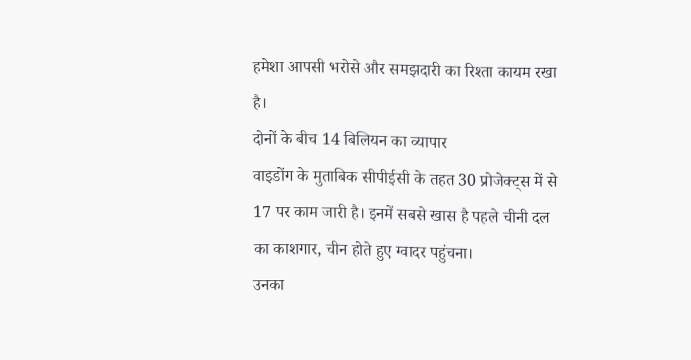हमेशा आपसी भरोसे और समझदारी का रिश्ता कायम रखा है।
दोनों के बीच 14 बिलियन का व्यापार
वाइडोंग के मुताबिक सीपीईसी के तहत 30 प्रोजेक्ट्स में से 17 पर काम जारी है। इनमें सबसे खास है पहले चीनी दल का काशगार, चीन होते हुए ग्वादर पहुंचना।
उनका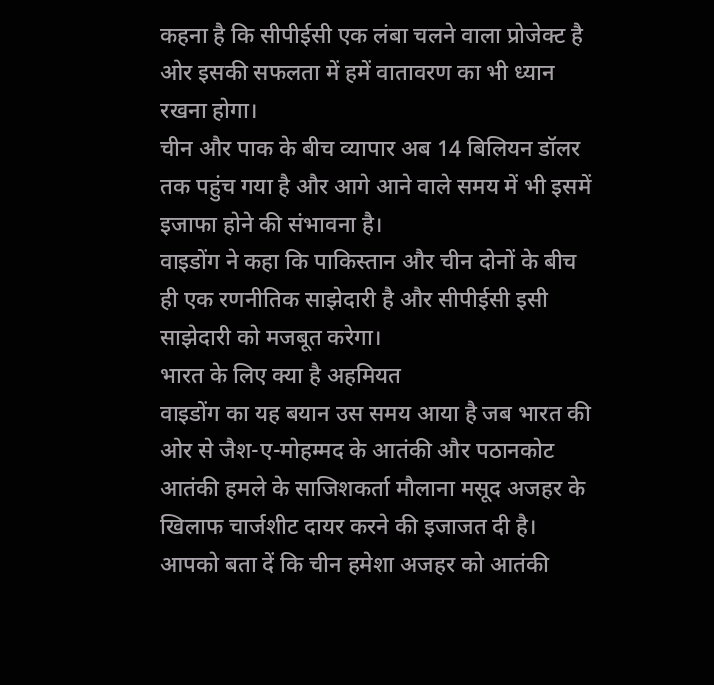कहना है कि सीपीईसी एक लंबा चलने वाला प्रोजेक्ट है ओर इसकी सफलता में हमें वातावरण का भी ध्यान रखना होगा।
चीन और पाक के बीच व्यापार अब 14 बिलियन डॉलर तक पहुंच गया है और आगे आने वाले समय में भी इसमें इजाफा होने की संभावना है।
वाइडोंग ने कहा कि पाकिस्तान और चीन दोनों के बीच ही एक रणनीतिक साझेदारी है और सीपीईसी इसी साझेदारी को मजबूत करेगा।
भारत के लिए क्या है अहमियत
वाइडोंग का यह बयान उस समय आया है जब भारत की ओर से जैश-ए-मोहम्मद के आतंकी और पठानकोट आतंकी हमले के साजिशकर्ता मौलाना मसूद अजहर के खिलाफ चार्जशीट दायर करने की इजाजत दी है।
आपको बता दें कि चीन हमेशा अजहर को आतंकी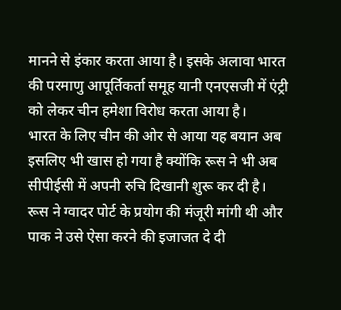मानने से इंकार करता आया है। इसके अलावा भारत की परमाणु आपूर्तिकर्ता समूह यानी एनएसजी में एंट्री को लेकर चीन हमेशा विरोध करता आया है।
भारत के लिए चीन की ओर से आया यह बयान अब इसलिए भी खास हो गया है क्योंकि रूस ने भी अब सीपीईसी में अपनी रुचि दिखानी शुरू कर दी है। रूस ने ग्वादर पोर्ट के प्रयोग की मंजूरी मांगी थी और पाक ने उसे ऐसा करने की इजाजत दे दी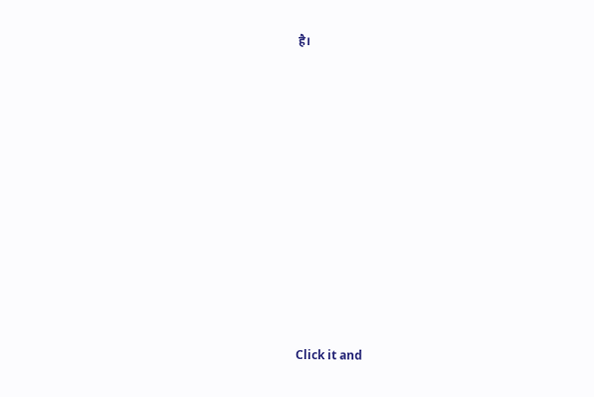है।












Click it and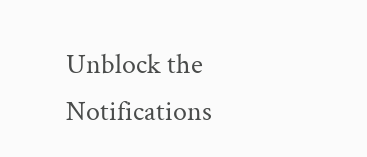Unblock the Notifications